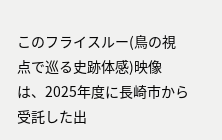このフライスルー(鳥の視点で巡る史跡体感)映像は、2025年度に長崎市から受託した出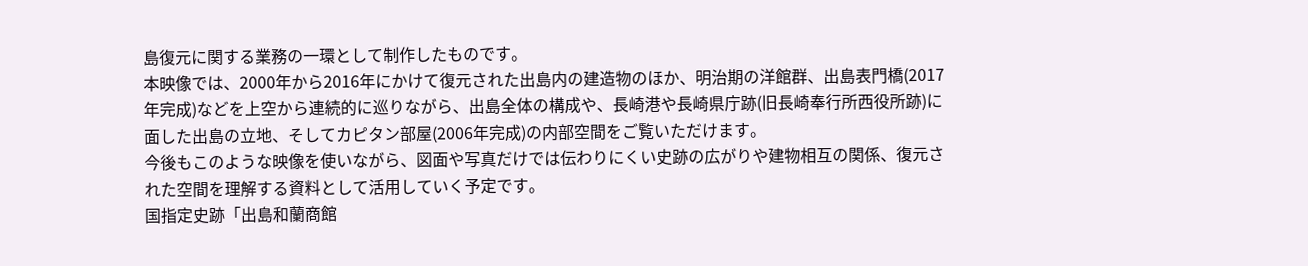島復元に関する業務の一環として制作したものです。
本映像では、2000年から2016年にかけて復元された出島内の建造物のほか、明治期の洋館群、出島表門橋(2017年完成)などを上空から連続的に巡りながら、出島全体の構成や、長崎港や長崎県庁跡(旧長崎奉行所西役所跡)に面した出島の立地、そしてカピタン部屋(2006年完成)の内部空間をご覧いただけます。
今後もこのような映像を使いながら、図面や写真だけでは伝わりにくい史跡の広がりや建物相互の関係、復元された空間を理解する資料として活用していく予定です。
国指定史跡「出島和蘭商館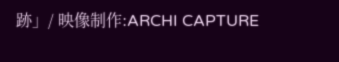跡」/ 映像制作:ARCHI CAPTURE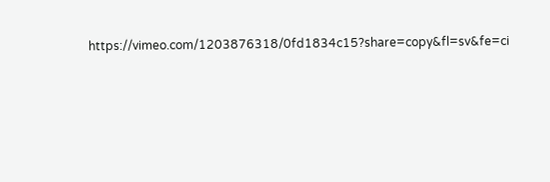https://vimeo.com/1203876318/0fd1834c15?share=copy&fl=sv&fe=ci